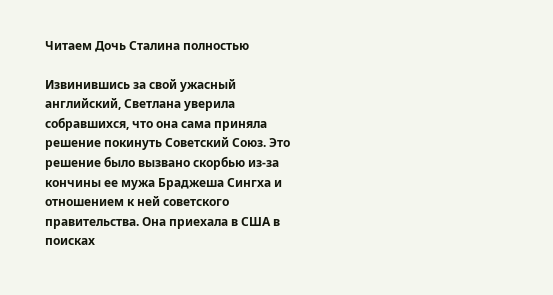Читаем Дочь Сталина полностью

Извинившись за свой ужасный английский, Светлана уверила собравшихся, что она сама приняла решение покинуть Советский Союз. Это решение было вызвано скорбью из-за кончины ее мужа Браджеша Сингха и отношением к ней советского правительства. Она приехала в США в поисках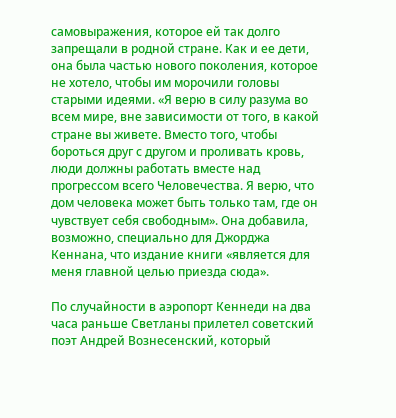самовыражения, которое ей так долго запрещали в родной стране. Как и ее дети, она была частью нового поколения, которое не хотело, чтобы им морочили головы старыми идеями. «Я верю в силу разума во всем мире, вне зависимости от того, в какой стране вы живете. Вместо того, чтобы бороться друг с другом и проливать кровь, люди должны работать вместе над прогрессом всего Человечества. Я верю, что дом человека может быть только там, где он чувствует себя свободным». Она добавила, возможно, специально для Джорджа Кеннана, что издание книги «является для меня главной целью приезда сюда».

По случайности в аэропорт Кеннеди на два часа раньше Светланы прилетел советский поэт Андрей Вознесенский, который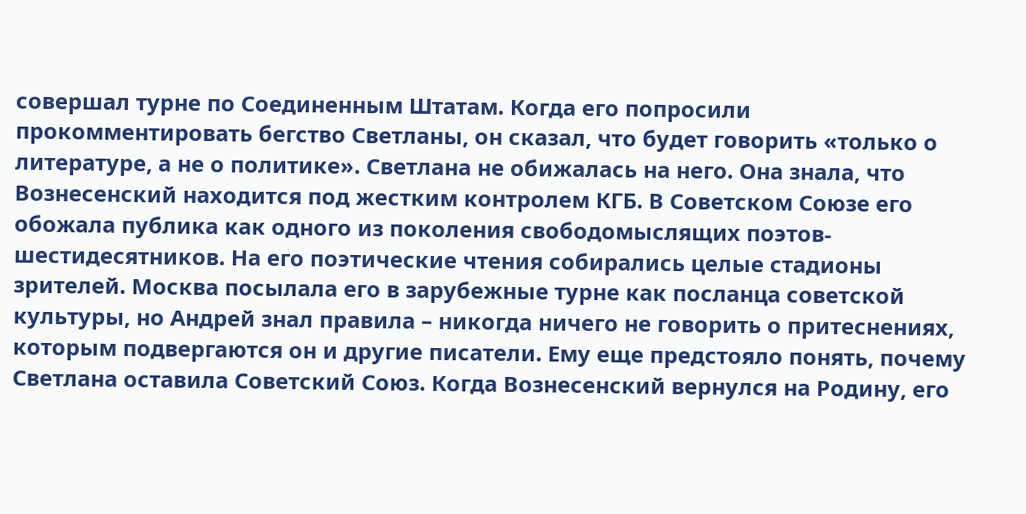совершал турне по Соединенным Штатам. Когда его попросили прокомментировать бегство Светланы, он сказал, что будет говорить «только о литературе, а не о политике». Светлана не обижалась на него. Она знала, что Вознесенский находится под жестким контролем КГБ. В Советском Союзе его обожала публика как одного из поколения свободомыслящих поэтов-шестидесятников. На его поэтические чтения собирались целые стадионы зрителей. Москва посылала его в зарубежные турне как посланца советской культуры, но Андрей знал правила – никогда ничего не говорить о притеснениях, которым подвергаются он и другие писатели. Ему еще предстояло понять, почему Светлана оставила Советский Союз. Когда Вознесенский вернулся на Родину, его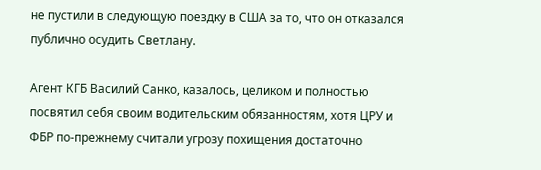не пустили в следующую поездку в США за то, что он отказался публично осудить Светлану.

Агент КГБ Василий Санко, казалось, целиком и полностью посвятил себя своим водительским обязанностям, хотя ЦРУ и ФБР по-прежнему считали угрозу похищения достаточно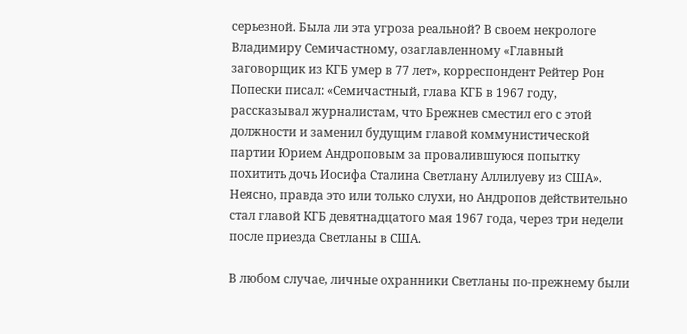серьезной. Была ли эта угроза реальной? В своем некрологе Владимиру Семичастному, озаглавленному «Главный заговорщик из КГБ умер в 77 лет», корреспондент Рейтер Рон Попески писал: «Семичастный, глава КГБ в 1967 году, рассказывал журналистам, что Брежнев сместил его с этой должности и заменил будущим главой коммунистической партии Юрием Андроповым за провалившуюся попытку похитить дочь Иосифа Сталина Светлану Аллилуеву из США». Неясно, правда это или только слухи, но Андропов действительно стал главой КГБ девятнадцатого мая 1967 года, через три недели после приезда Светланы в США.

В любом случае, личные охранники Светланы по-прежнему были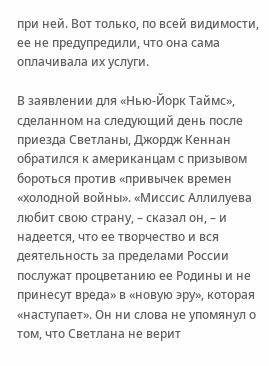при ней. Вот только, по всей видимости, ее не предупредили, что она сама оплачивала их услуги.

В заявлении для «Нью-Йорк Таймс», сделанном на следующий день после приезда Светланы, Джордж Кеннан обратился к американцам с призывом бороться против «привычек времен «холодной войны». «Миссис Аллилуева любит свою страну, – сказал он, – и надеется, что ее творчество и вся деятельность за пределами России послужат процветанию ее Родины и не принесут вреда» в «новую эру», которая «наступает». Он ни слова не упомянул о том, что Светлана не верит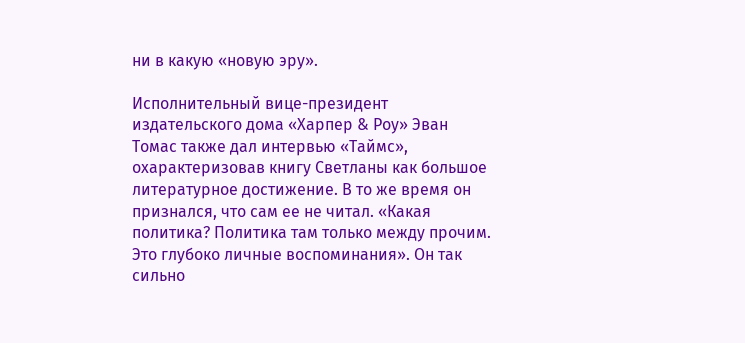ни в какую «новую эру».

Исполнительный вице-президент издательского дома «Харпер & Роу» Эван Томас также дал интервью «Таймс», охарактеризовав книгу Светланы как большое литературное достижение. В то же время он признался, что сам ее не читал. «Какая политика? Политика там только между прочим. Это глубоко личные воспоминания». Он так сильно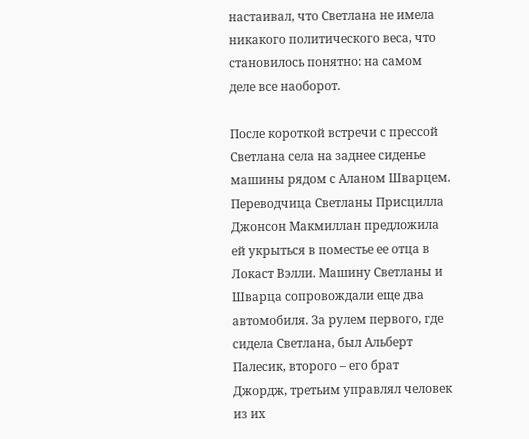настаивал, что Светлана не имела никакого политического веса, что становилось понятно: на самом деле все наоборот.

После короткой встречи с прессой Светлана села на заднее сиденье машины рядом с Аланом Шварцем. Переводчица Светланы Присцилла Джонсон Макмиллан предложила ей укрыться в поместье ее отца в Локаст Вэлли. Машину Светланы и Шварца сопровождали еще два автомобиля. За рулем первого, где сидела Светлана, был Альберт Палесик, второго – его брат Джордж, третьим управлял человек из их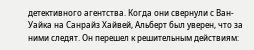детективного агентства. Когда они свернули с Ван-Уайка на Санрайз Хайвей, Альберт был уверен, что за ними следят. Он перешел к решительным действиям: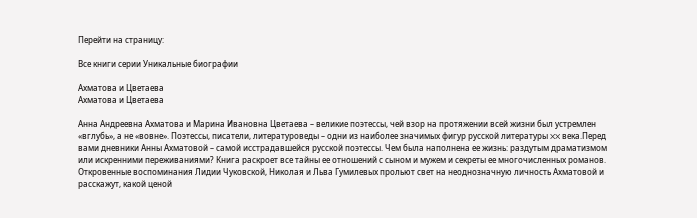Перейти на страницу:

Все книги серии Уникальные биографии

Ахматова и Цветаева
Ахматова и Цветаева

Анна Андреевна Ахматова и Марина Ивановна Цветаева – великие поэтессы, чей взор на протяжении всей жизни был устремлен «вглубь», а не «вовне». Поэтессы, писатели, литературоведы – одни из наиболее значимых фигур русской литературы XX века.Перед вами дневники Анны Ахматовой – самой исстрадавшейся русской поэтессы. Чем была наполнена ее жизнь: раздутым драматизмом или искренними переживаниями? Книга раскроет все тайны ее отношений с сыном и мужем и секреты ее многочисленных романов. Откровенные воспоминания Лидии Чуковской, Николая и Льва Гумилевых прольют свет на неоднозначную личность Ахматовой и расскажут, какой ценой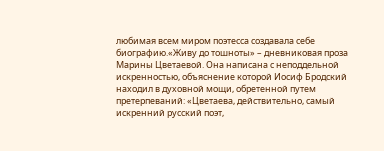любимая всем миром поэтесса создавала себе биографию.«Живу до тошноты» – дневниковая проза Марины Цветаевой. Она написана с неподдельной искренностью, объяснение которой Иосиф Бродский находил в духовной мощи, обретенной путем претерпеваний: «Цветаева, действительно, самый искренний русский поэт,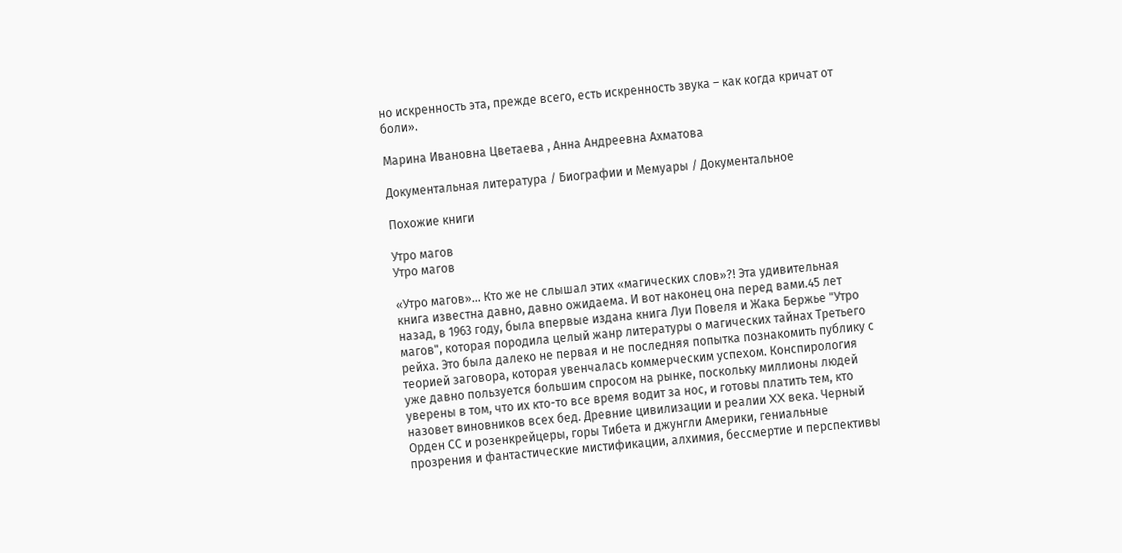но искренность эта, прежде всего, есть искренность звука – как когда кричат от боли».

Марина Ивановна Цветаева , Анна Андреевна Ахматова

Документальная литература / Биографии и Мемуары / Документальное

Похожие книги

Утро магов
Утро магов

«Утро магов»… Кто же не слышал этих «магических слов»?! Эта удивительная книга известна давно, давно ожидаема. И вот наконец она перед вами.45 лет назад, в 1963 году, была впервые издана книга Луи Повеля и Жака Бержье "Утро магов", которая породила целый жанр литературы о магических тайнах Третьего рейха. Это была далеко не первая и не последняя попытка познакомить публику с теорией заговора, которая увенчалась коммерческим успехом. Конспирология уже давно пользуется большим спросом на рынке, поскольку миллионы людей уверены в том, что их кто-то все время водит за нос, и готовы платить тем, кто назовет виновников всех бед. Древние цивилизации и реалии XX века. Черный Орден СС и розенкрейцеры, горы Тибета и джунгли Америки, гениальные прозрения и фантастические мистификации, алхимия, бессмертие и перспективы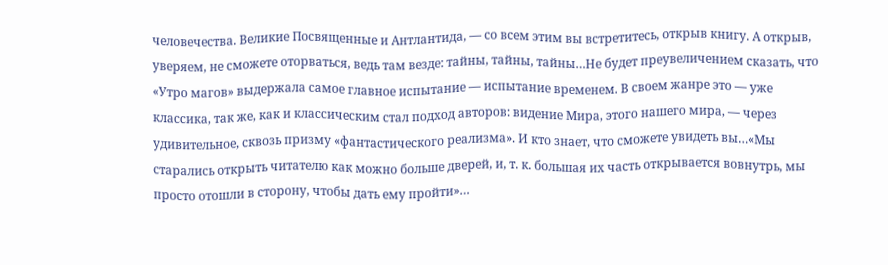человечества. Великие Посвященные и Антлантида, — со всем этим вы встретитесь, открыв книгу. А открыв, уверяем, не сможете оторваться, ведь там везде: тайны, тайны, тайны…Не будет преувеличением сказать, что «Утро магов» выдержала самое главное испытание — испытание временем. В своем жанре это — уже классика, так же, как и классическим стал подход авторов: видение Мира, этого нашего мира, — через удивительное, сквозь призму «фантастического реализма». И кто знает, что сможете увидеть вы…«Мы старались открыть читателю как можно больше дверей, и, т. к. большая их часть открывается вовнутрь, мы просто отошли в сторону, чтобы дать ему пройти»…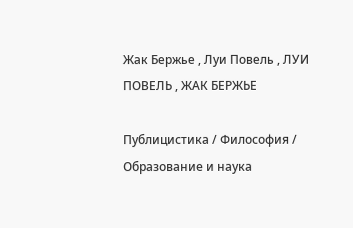Жак Бержье , Луи Повель , ЛУИ ПОВЕЛЬ , ЖАК БЕРЖЬЕ

Публицистика / Философия / Образование и наука